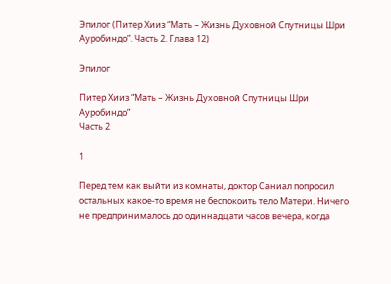Эпилог (Питер Хииз “Мать – Жизнь Духовной Спутницы Шри Ауробиндо”. Часть 2. Глава 12)

Эпилог

Питер Хииз “Мать – Жизнь Духовной Спутницы Шри Ауробиндо”
Часть 2

1

Перед тем как выйти из комнаты, доктор Саниал попросил остальных какое-то время не беспокоить тело Матери. Ничего не предпринималось до одиннадцати часов вечера, когда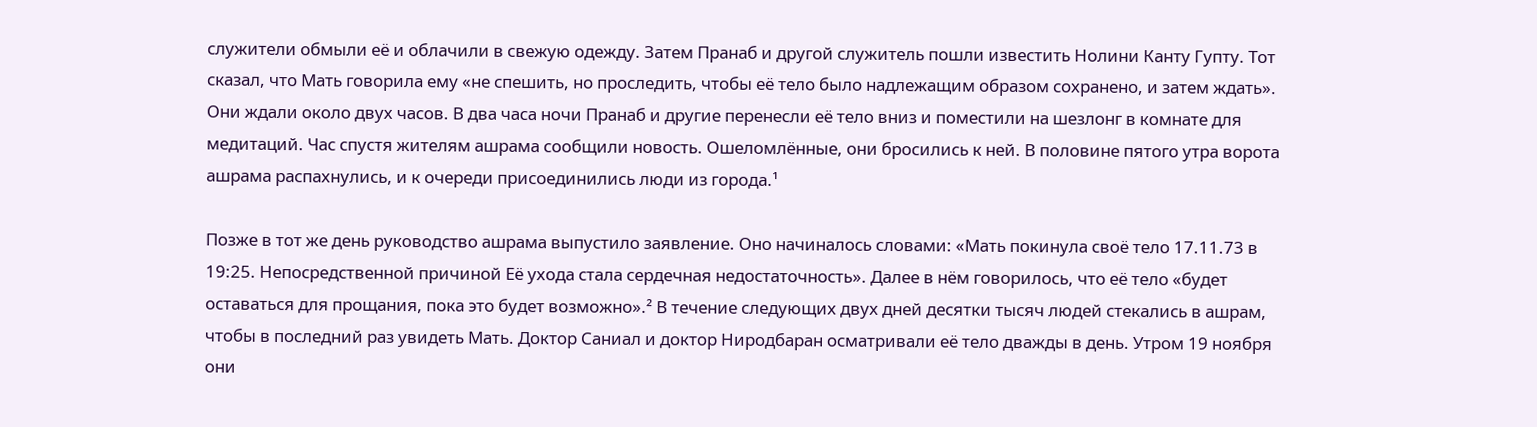служители обмыли её и облачили в свежую одежду. Затем Пранаб и другой служитель пошли известить Нолини Канту Гупту. Тот сказал, что Мать говорила ему «не спешить, но проследить, чтобы её тело было надлежащим образом сохранено, и затем ждать». Они ждали около двух часов. В два часа ночи Пранаб и другие перенесли её тело вниз и поместили на шезлонг в комнате для медитаций. Час спустя жителям ашрама сообщили новость. Ошеломлённые, они бросились к ней. В половине пятого утра ворота ашрама распахнулись, и к очереди присоединились люди из города.¹

Позже в тот же день руководство ашрама выпустило заявление. Оно начиналось словами: «Мать покинула своё тело 17.11.73 в 19:25. Непосредственной причиной Её ухода стала сердечная недостаточность». Далее в нём говорилось, что её тело «будет оставаться для прощания, пока это будет возможно».² В течение следующих двух дней десятки тысяч людей стекались в ашрам, чтобы в последний раз увидеть Мать. Доктор Саниал и доктор Ниродбаран осматривали её тело дважды в день. Утром 19 ноября они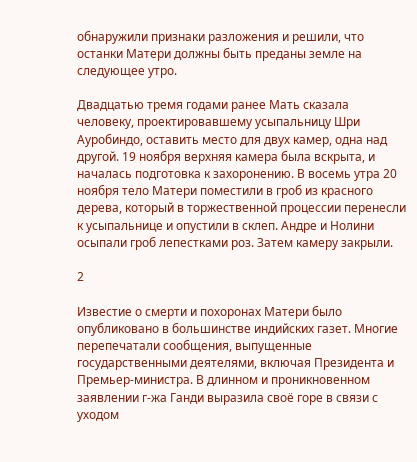обнаружили признаки разложения и решили, что останки Матери должны быть преданы земле на следующее утро.

Двадцатью тремя годами ранее Мать сказала человеку, проектировавшему усыпальницу Шри Ауробиндо, оставить место для двух камер, одна над другой. 19 ноября верхняя камера была вскрыта, и началась подготовка к захоронению. В восемь утра 20 ноября тело Матери поместили в гроб из красного дерева, который в торжественной процессии перенесли к усыпальнице и опустили в склеп. Андре и Нолини осыпали гроб лепестками роз. Затем камеру закрыли.

2

Известие о смерти и похоронах Матери было опубликовано в большинстве индийских газет. Многие перепечатали сообщения, выпущенные государственными деятелями, включая Президента и Премьер-министра. В длинном и проникновенном заявлении г-жа Ганди выразила своё горе в связи с уходом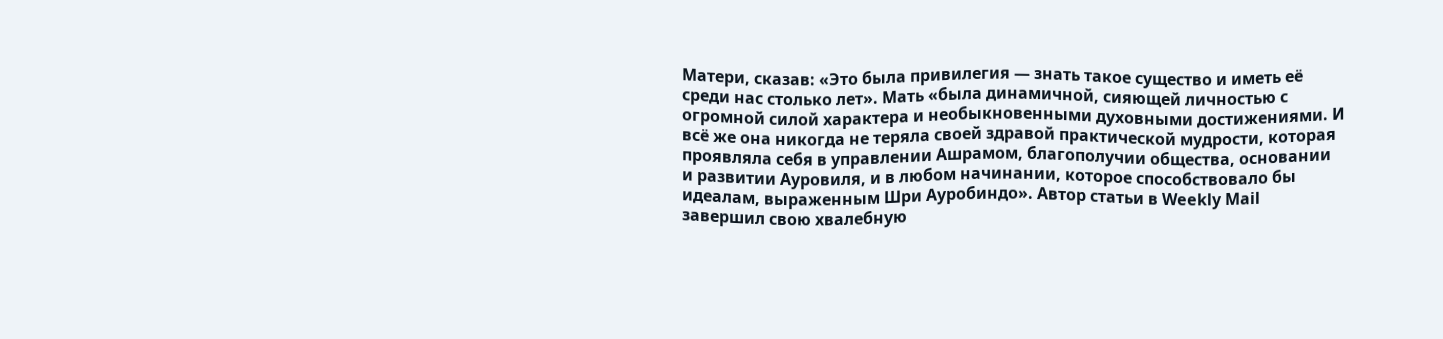Матери, сказав: «Это была привилегия — знать такое существо и иметь её среди нас столько лет». Мать «была динамичной, сияющей личностью с огромной силой характера и необыкновенными духовными достижениями. И всё же она никогда не теряла своей здравой практической мудрости, которая проявляла себя в управлении Ашрамом, благополучии общества, основании и развитии Ауровиля, и в любом начинании, которое способствовало бы идеалам, выраженным Шри Ауробиндо». Автор статьи в Weekly Mail завершил свою хвалебную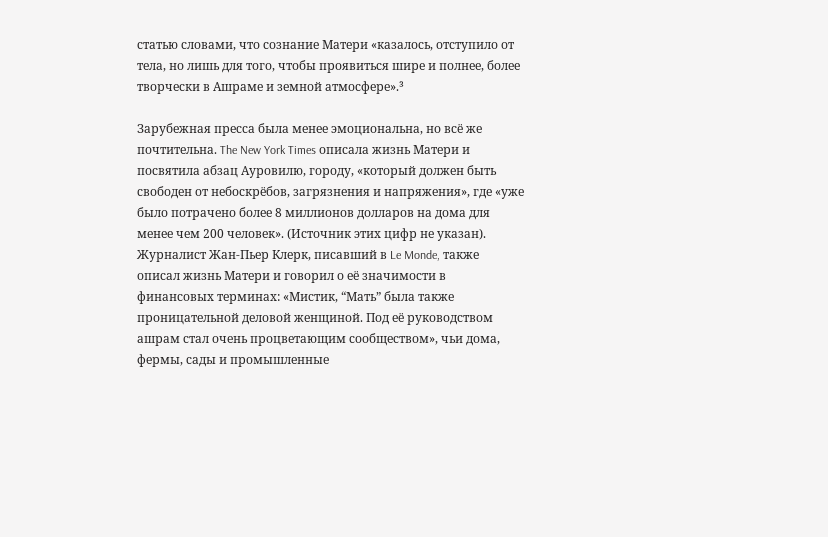статью словами, что сознание Матери «казалось, отступило от тела, но лишь для того, чтобы проявиться шире и полнее, более творчески в Ашраме и земной атмосфере».³

Зарубежная пресса была менее эмоциональна, но всё же почтительна. The New York Times описала жизнь Матери и посвятила абзац Ауровилю, городу, «который должен быть свободен от небоскрёбов, загрязнения и напряжения», где «уже было потрачено более 8 миллионов долларов на дома для менее чем 200 человек». (Источник этих цифр не указан). Журналист Жан-Пьер Клерк, писавший в Le Monde, также описал жизнь Матери и говорил о её значимости в финансовых терминах: «Мистик, “Мать” была также проницательной деловой женщиной. Под её руководством ашрам стал очень процветающим сообществом», чьи дома, фермы, сады и промышленные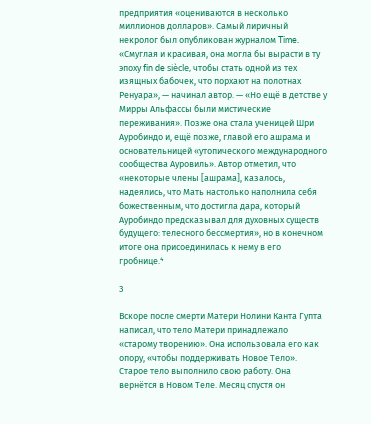предприятия «оцениваются в несколько миллионов долларов». Самый лиричный некролог был опубликован журналом Time. «Смуглая и красивая, она могла бы вырасти в ту эпоху fin de siècle, чтобы стать одной из тех изящных бабочек, что порхают на полотнах Ренуара», — начинал автор. — «Но ещё в детстве у Мирры Альфассы были мистические переживания». Позже она стала ученицей Шри Ауробиндо и, ещё позже, главой его ашрама и основательницей «утопического международного сообщества Ауровиль». Автор отметил, что «некоторые члены [ашрама], казалось, надеялись, что Мать настолько наполнила себя божественным, что достигла дара, который Ауробиндо предсказывал для духовных существ будущего: телесного бессмертия», но в конечном итоге она присоединилась к нему в его гробнице.⁴

3

Вскоре после смерти Матери Нолини Канта Гупта написал, что тело Матери принадлежало «старому творению». Она использовала его как опору, «чтобы поддерживать Новое Тело». Старое тело выполнило свою работу. Она вернётся в Новом Теле. Месяц спустя он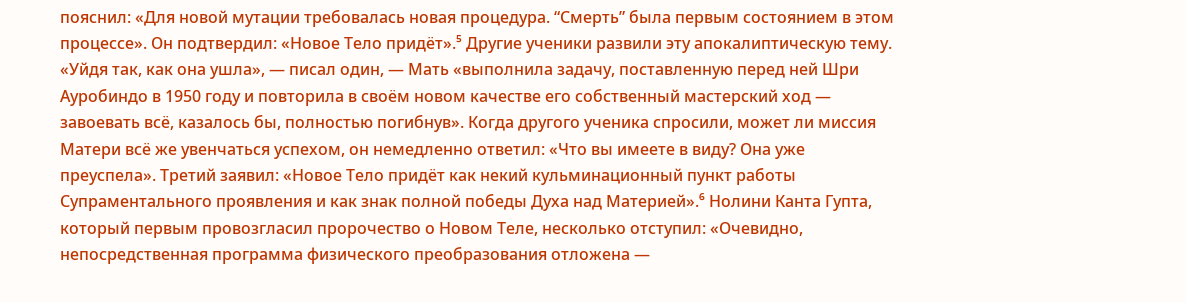пояснил: «Для новой мутации требовалась новая процедура. “Смерть” была первым состоянием в этом процессе». Он подтвердил: «Новое Тело придёт».⁵ Другие ученики развили эту апокалиптическую тему. «Уйдя так, как она ушла», — писал один, — Мать «выполнила задачу, поставленную перед ней Шри Ауробиндо в 1950 году и повторила в своём новом качестве его собственный мастерский ход — завоевать всё, казалось бы, полностью погибнув». Когда другого ученика спросили, может ли миссия Матери всё же увенчаться успехом, он немедленно ответил: «Что вы имеете в виду? Она уже преуспела». Третий заявил: «Новое Тело придёт как некий кульминационный пункт работы Супраментального проявления и как знак полной победы Духа над Материей».⁶ Нолини Канта Гупта, который первым провозгласил пророчество о Новом Теле, несколько отступил: «Очевидно, непосредственная программа физического преобразования отложена —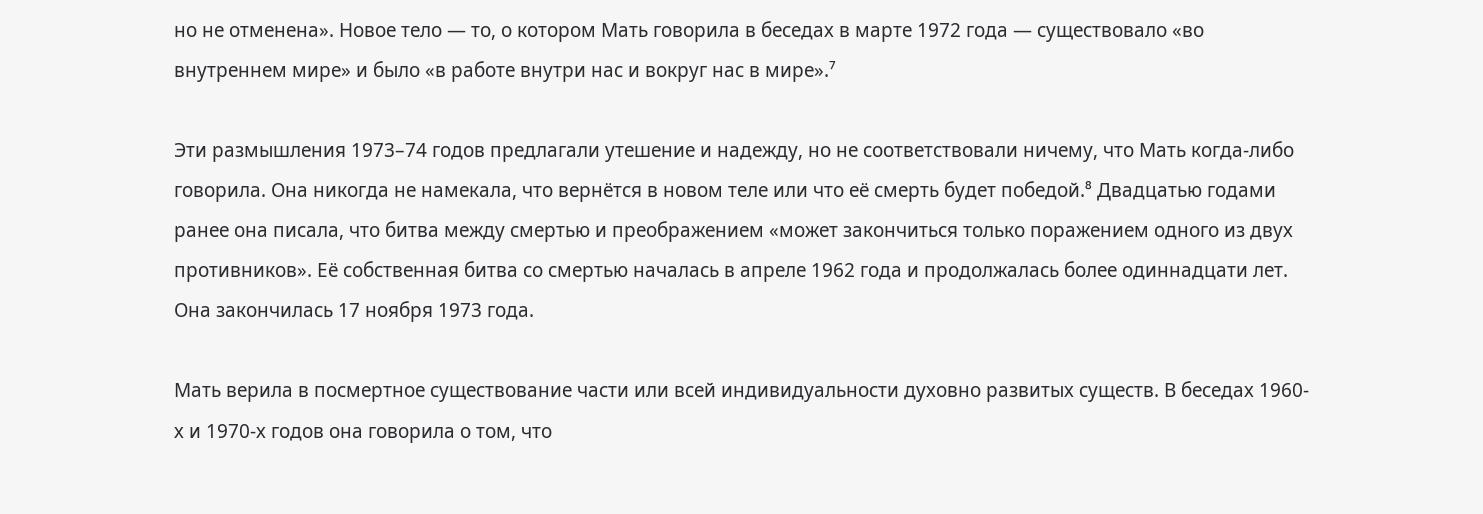но не отменена». Новое тело — то, о котором Мать говорила в беседах в марте 1972 года — существовало «во внутреннем мире» и было «в работе внутри нас и вокруг нас в мире».⁷

Эти размышления 1973–74 годов предлагали утешение и надежду, но не соответствовали ничему, что Мать когда-либо говорила. Она никогда не намекала, что вернётся в новом теле или что её смерть будет победой.⁸ Двадцатью годами ранее она писала, что битва между смертью и преображением «может закончиться только поражением одного из двух противников». Её собственная битва со смертью началась в апреле 1962 года и продолжалась более одиннадцати лет. Она закончилась 17 ноября 1973 года.

Мать верила в посмертное существование части или всей индивидуальности духовно развитых существ. В беседах 1960-х и 1970-х годов она говорила о том, что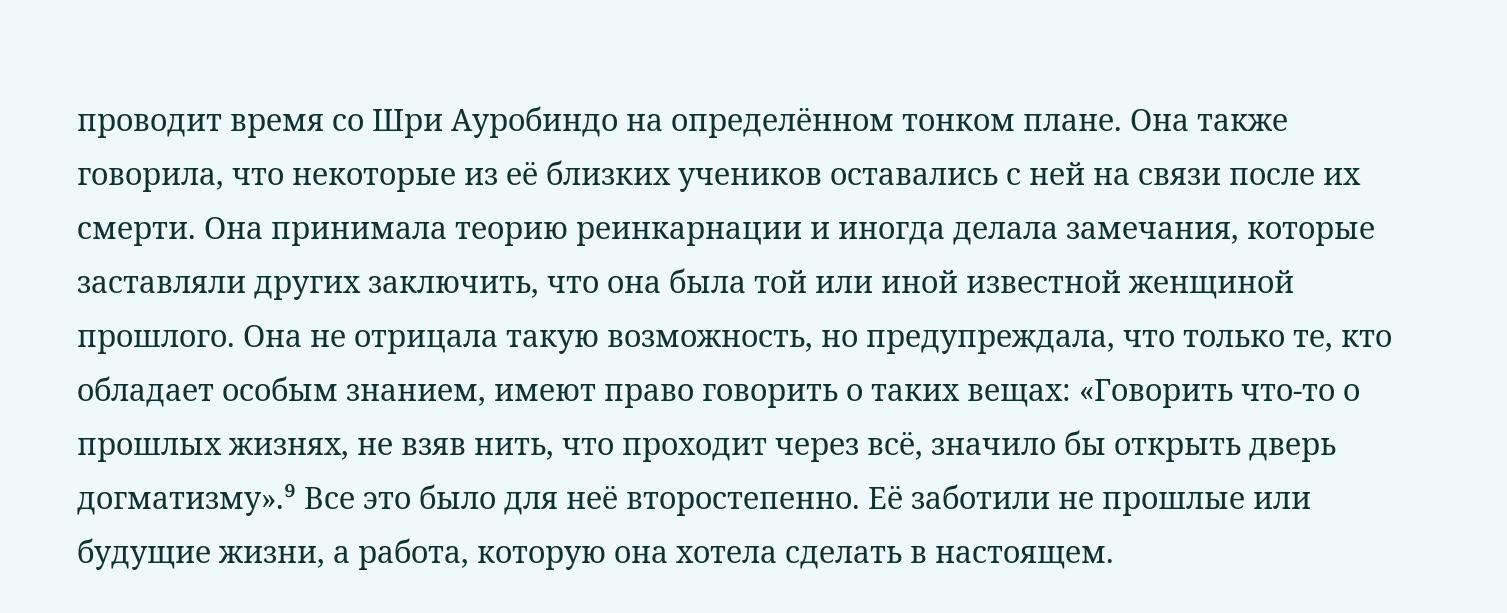проводит время со Шри Ауробиндо на определённом тонком плане. Она также говорила, что некоторые из её близких учеников оставались с ней на связи после их смерти. Она принимала теорию реинкарнации и иногда делала замечания, которые заставляли других заключить, что она была той или иной известной женщиной прошлого. Она не отрицала такую возможность, но предупреждала, что только те, кто обладает особым знанием, имеют право говорить о таких вещах: «Говорить что-то о прошлых жизнях, не взяв нить, что проходит через всё, значило бы открыть дверь догматизму».⁹ Все это было для неё второстепенно. Её заботили не прошлые или будущие жизни, а работа, которую она хотела сделать в настоящем.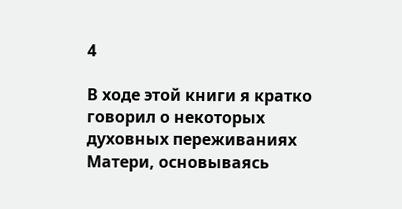4

В ходе этой книги я кратко говорил о некоторых духовных переживаниях Матери, основываясь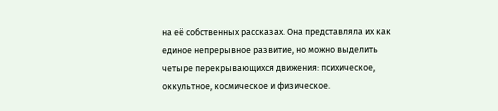на её собственных рассказах. Она представляла их как единое непрерывное развитие, но можно выделить четыре перекрывающихся движения: психическое, оккультное, космическое и физическое.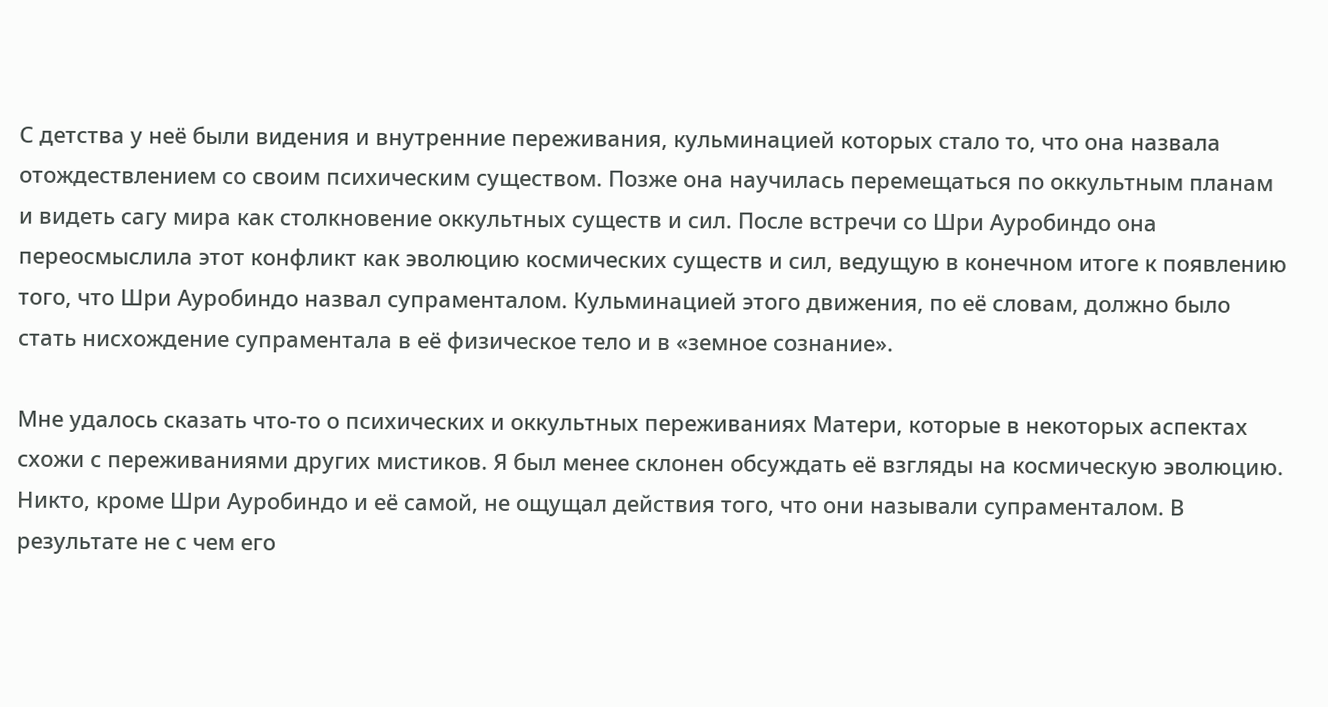С детства у неё были видения и внутренние переживания, кульминацией которых стало то, что она назвала отождествлением со своим психическим существом. Позже она научилась перемещаться по оккультным планам и видеть сагу мира как столкновение оккультных существ и сил. После встречи со Шри Ауробиндо она переосмыслила этот конфликт как эволюцию космических существ и сил, ведущую в конечном итоге к появлению того, что Шри Ауробиндо назвал супраменталом. Кульминацией этого движения, по её словам, должно было стать нисхождение супраментала в её физическое тело и в «земное сознание».

Мне удалось сказать что-то о психических и оккультных переживаниях Матери, которые в некоторых аспектах схожи с переживаниями других мистиков. Я был менее склонен обсуждать её взгляды на космическую эволюцию. Никто, кроме Шри Ауробиндо и её самой, не ощущал действия того, что они называли супраменталом. В результате не с чем его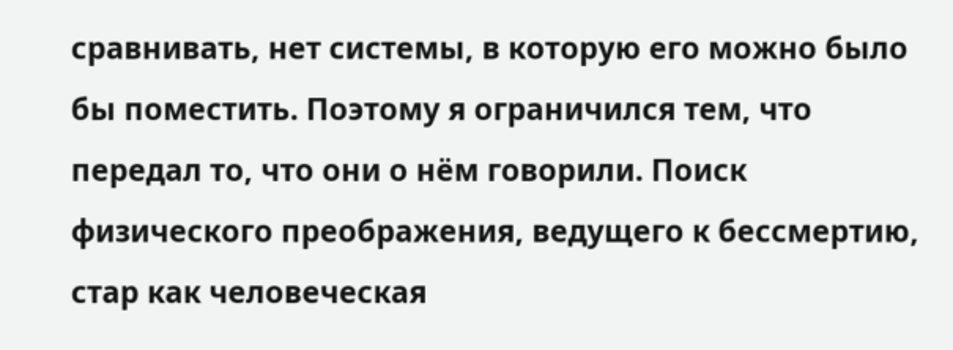сравнивать, нет системы, в которую его можно было бы поместить. Поэтому я ограничился тем, что передал то, что они о нём говорили. Поиск физического преображения, ведущего к бессмертию, стар как человеческая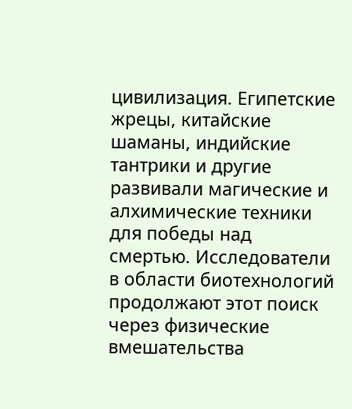цивилизация. Египетские жрецы, китайские шаманы, индийские тантрики и другие развивали магические и алхимические техники для победы над смертью. Исследователи в области биотехнологий продолжают этот поиск через физические вмешательства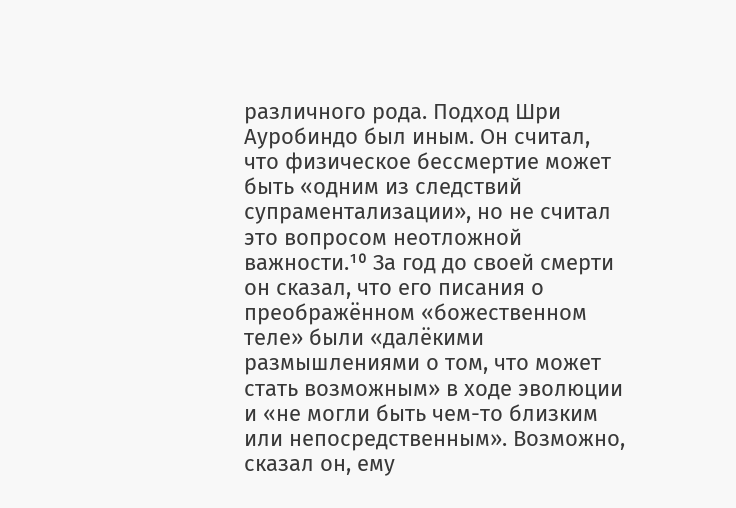различного рода. Подход Шри Ауробиндо был иным. Он считал, что физическое бессмертие может быть «одним из следствий супраментализации», но не считал это вопросом неотложной важности.¹⁰ За год до своей смерти он сказал, что его писания о преображённом «божественном теле» были «далёкими размышлениями о том, что может стать возможным» в ходе эволюции и «не могли быть чем-то близким или непосредственным». Возможно, сказал он, ему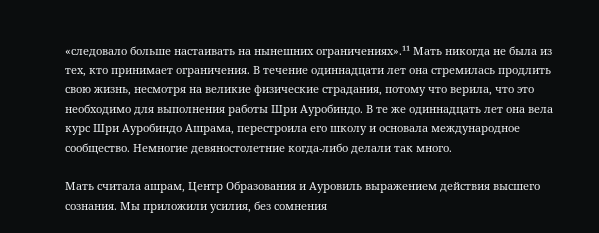«следовало больше настаивать на нынешних ограничениях».¹¹ Мать никогда не была из тех, кто принимает ограничения. В течение одиннадцати лет она стремилась продлить свою жизнь, несмотря на великие физические страдания, потому что верила, что это необходимо для выполнения работы Шри Ауробиндо. В те же одиннадцать лет она вела курс Шри Ауробиндо Ашрама, перестроила его школу и основала международное сообщество. Немногие девяностолетние когда-либо делали так много.

Мать считала ашрам, Центр Образования и Ауровиль выражением действия высшего сознания. Мы приложили усилия, без сомнения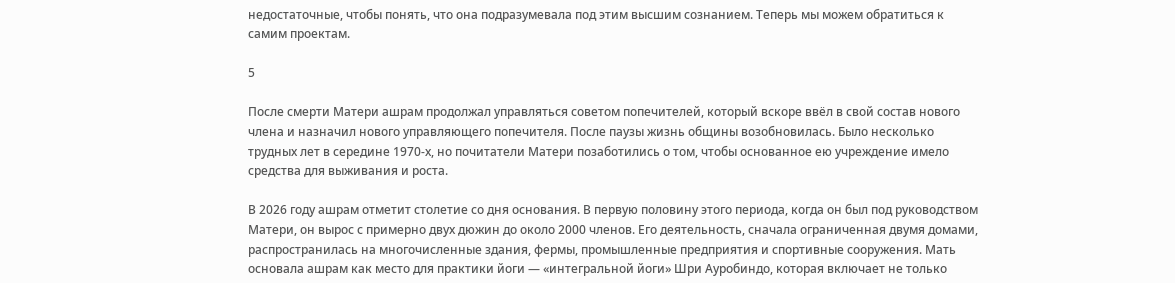недостаточные, чтобы понять, что она подразумевала под этим высшим сознанием. Теперь мы можем обратиться к самим проектам.

5

После смерти Матери ашрам продолжал управляться советом попечителей, который вскоре ввёл в свой состав нового члена и назначил нового управляющего попечителя. После паузы жизнь общины возобновилась. Было несколько трудных лет в середине 1970-х, но почитатели Матери позаботились о том, чтобы основанное ею учреждение имело средства для выживания и роста.

В 2026 году ашрам отметит столетие со дня основания. В первую половину этого периода, когда он был под руководством Матери, он вырос с примерно двух дюжин до около 2000 членов. Его деятельность, сначала ограниченная двумя домами, распространилась на многочисленные здания, фермы, промышленные предприятия и спортивные сооружения. Мать основала ашрам как место для практики йоги — «интегральной йоги» Шри Ауробиндо, которая включает не только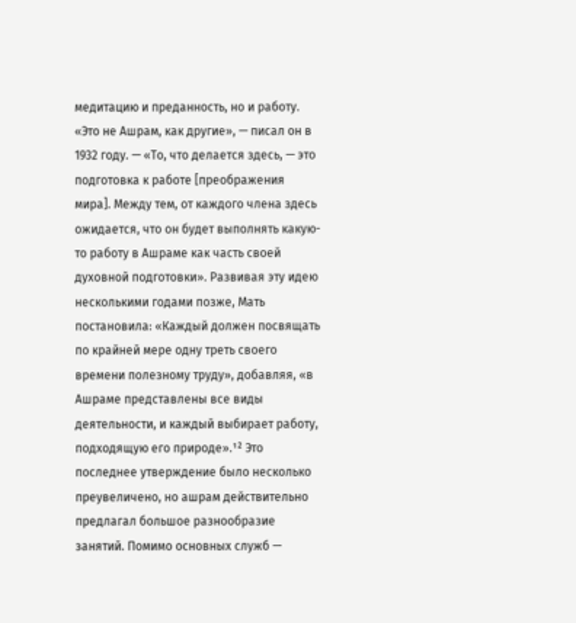медитацию и преданность, но и работу. «Это не Ашрам, как другие», — писал он в 1932 году. — «То, что делается здесь, — это подготовка к работе [преображения мира]. Между тем, от каждого члена здесь ожидается, что он будет выполнять какую-то работу в Ашраме как часть своей духовной подготовки». Развивая эту идею несколькими годами позже, Мать постановила: «Каждый должен посвящать по крайней мере одну треть своего времени полезному труду», добавляя, «в Ашраме представлены все виды деятельности, и каждый выбирает работу, подходящую его природе».¹² Это последнее утверждение было несколько преувеличено, но ашрам действительно предлагал большое разнообразие занятий. Помимо основных служб —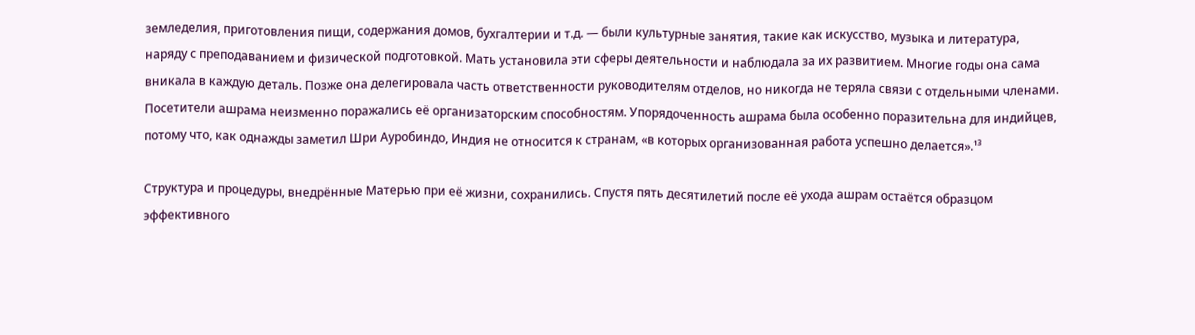земледелия, приготовления пищи, содержания домов, бухгалтерии и т.д. — были культурные занятия, такие как искусство, музыка и литература, наряду с преподаванием и физической подготовкой. Мать установила эти сферы деятельности и наблюдала за их развитием. Многие годы она сама вникала в каждую деталь. Позже она делегировала часть ответственности руководителям отделов, но никогда не теряла связи с отдельными членами. Посетители ашрама неизменно поражались её организаторским способностям. Упорядоченность ашрама была особенно поразительна для индийцев, потому что, как однажды заметил Шри Ауробиндо, Индия не относится к странам, «в которых организованная работа успешно делается».¹³

Структура и процедуры, внедрённые Матерью при её жизни, сохранились. Спустя пять десятилетий после её ухода ашрам остаётся образцом эффективного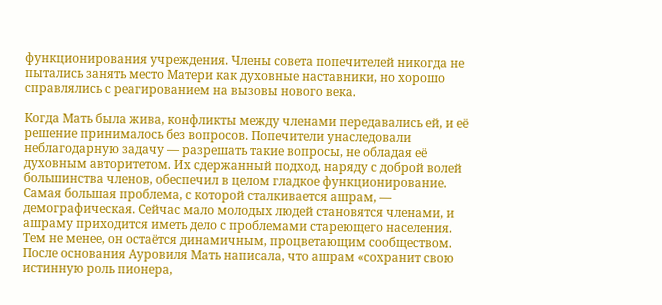функционирования учреждения. Члены совета попечителей никогда не пытались занять место Матери как духовные наставники, но хорошо справлялись с реагированием на вызовы нового века.

Когда Мать была жива, конфликты между членами передавались ей, и её решение принималось без вопросов. Попечители унаследовали неблагодарную задачу — разрешать такие вопросы, не обладая её духовным авторитетом. Их сдержанный подход, наряду с доброй волей большинства членов, обеспечил в целом гладкое функционирование. Самая большая проблема, с которой сталкивается ашрам, — демографическая. Сейчас мало молодых людей становятся членами, и ашраму приходится иметь дело с проблемами стареющего населения. Тем не менее, он остаётся динамичным, процветающим сообществом. После основания Ауровиля Мать написала, что ашрам «сохранит свою истинную роль пионера,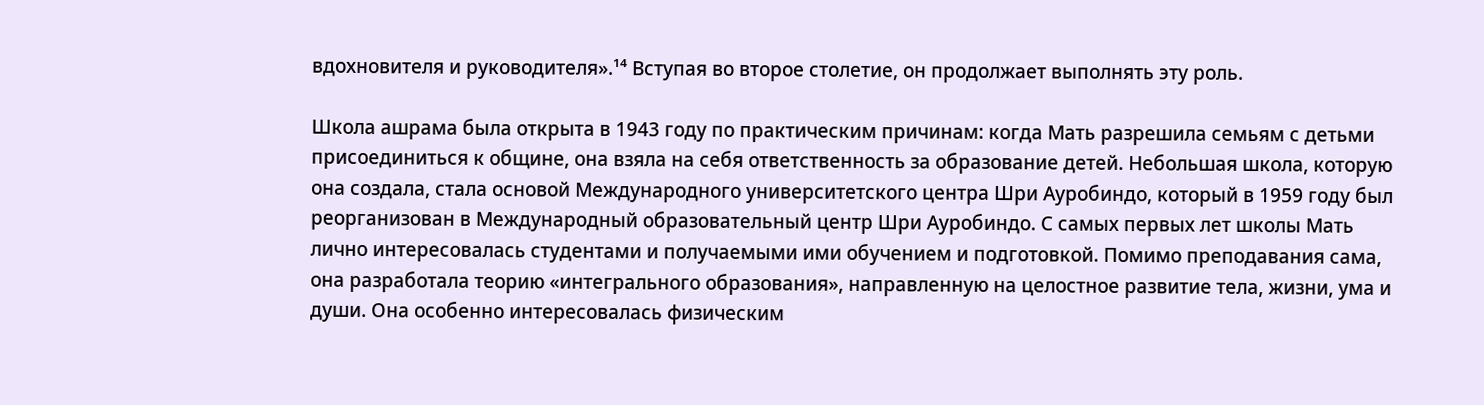вдохновителя и руководителя».¹⁴ Вступая во второе столетие, он продолжает выполнять эту роль.

Школа ашрама была открыта в 1943 году по практическим причинам: когда Мать разрешила семьям с детьми присоединиться к общине, она взяла на себя ответственность за образование детей. Небольшая школа, которую она создала, стала основой Международного университетского центра Шри Ауробиндо, который в 1959 году был реорганизован в Международный образовательный центр Шри Ауробиндо. С самых первых лет школы Мать лично интересовалась студентами и получаемыми ими обучением и подготовкой. Помимо преподавания сама, она разработала теорию «интегрального образования», направленную на целостное развитие тела, жизни, ума и души. Она особенно интересовалась физическим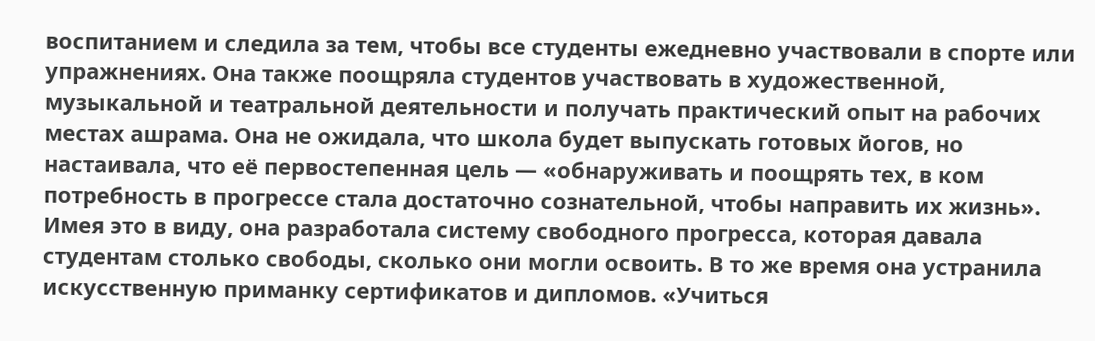воспитанием и следила за тем, чтобы все студенты ежедневно участвовали в спорте или упражнениях. Она также поощряла студентов участвовать в художественной, музыкальной и театральной деятельности и получать практический опыт на рабочих местах ашрама. Она не ожидала, что школа будет выпускать готовых йогов, но настаивала, что её первостепенная цель — «обнаруживать и поощрять тех, в ком потребность в прогрессе стала достаточно сознательной, чтобы направить их жизнь». Имея это в виду, она разработала систему свободного прогресса, которая давала студентам столько свободы, сколько они могли освоить. В то же время она устранила искусственную приманку сертификатов и дипломов. «Учиться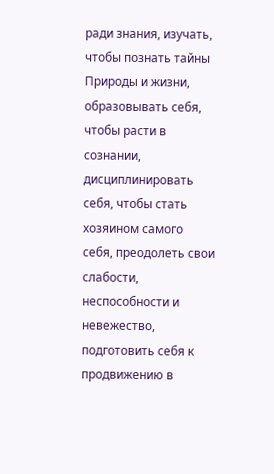ради знания, изучать, чтобы познать тайны Природы и жизни, образовывать себя, чтобы расти в сознании, дисциплинировать себя, чтобы стать хозяином самого себя, преодолеть свои слабости, неспособности и невежество, подготовить себя к продвижению в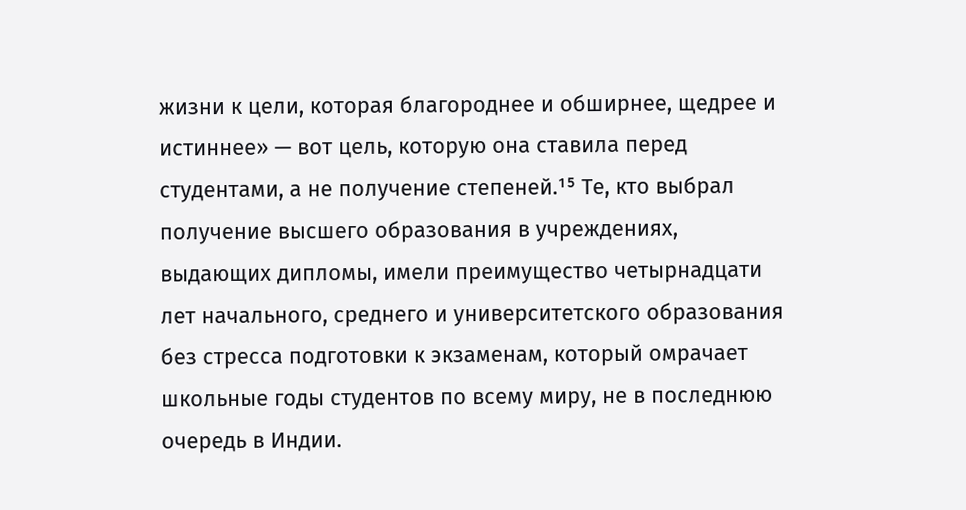жизни к цели, которая благороднее и обширнее, щедрее и истиннее» — вот цель, которую она ставила перед студентами, а не получение степеней.¹⁵ Те, кто выбрал получение высшего образования в учреждениях, выдающих дипломы, имели преимущество четырнадцати лет начального, среднего и университетского образования без стресса подготовки к экзаменам, который омрачает школьные годы студентов по всему миру, не в последнюю очередь в Индии.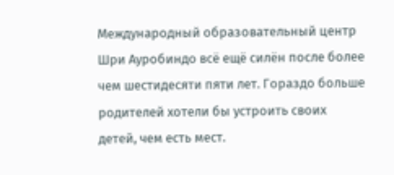Международный образовательный центр Шри Ауробиндо всё ещё силён после более чем шестидесяти пяти лет. Гораздо больше родителей хотели бы устроить своих детей, чем есть мест.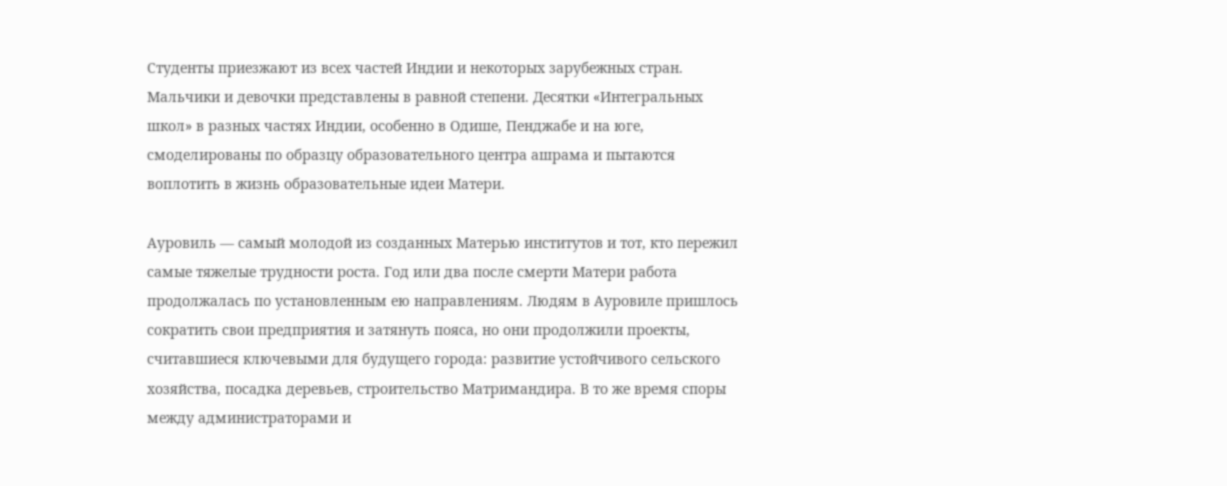Студенты приезжают из всех частей Индии и некоторых зарубежных стран. Мальчики и девочки представлены в равной степени. Десятки «Интегральных школ» в разных частях Индии, особенно в Одише, Пенджабе и на юге, смоделированы по образцу образовательного центра ашрама и пытаются воплотить в жизнь образовательные идеи Матери.

Ауровиль — самый молодой из созданных Матерью институтов и тот, кто пережил самые тяжелые трудности роста. Год или два после смерти Матери работа продолжалась по установленным ею направлениям. Людям в Ауровиле пришлось сократить свои предприятия и затянуть пояса, но они продолжили проекты, считавшиеся ключевыми для будущего города: развитие устойчивого сельского хозяйства, посадка деревьев, строительство Матримандира. В то же время споры между администраторами и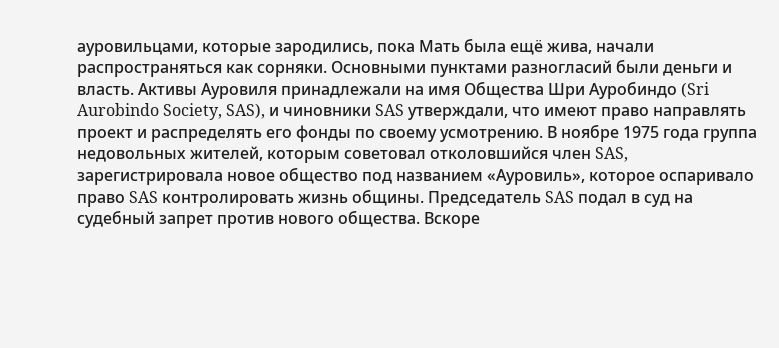ауровильцами, которые зародились, пока Мать была ещё жива, начали распространяться как сорняки. Основными пунктами разногласий были деньги и власть. Активы Ауровиля принадлежали на имя Общества Шри Ауробиндо (Sri Aurobindo Society, SAS), и чиновники SAS утверждали, что имеют право направлять проект и распределять его фонды по своему усмотрению. В ноябре 1975 года группа недовольных жителей, которым советовал отколовшийся член SAS, зарегистрировала новое общество под названием «Ауровиль», которое оспаривало право SAS контролировать жизнь общины. Председатель SAS подал в суд на судебный запрет против нового общества. Вскоре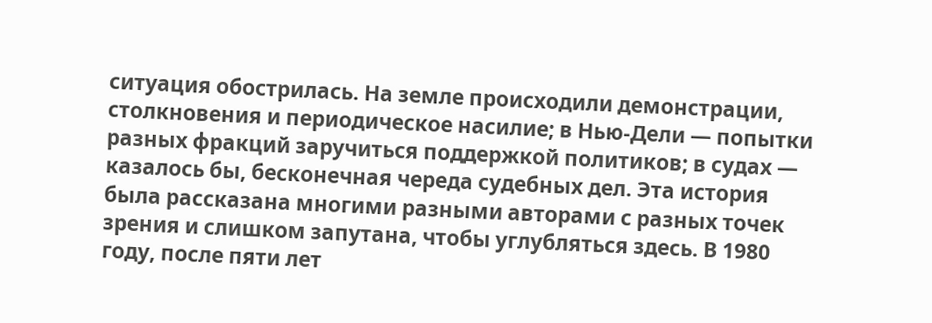ситуация обострилась. На земле происходили демонстрации, столкновения и периодическое насилие; в Нью-Дели — попытки разных фракций заручиться поддержкой политиков; в судах — казалось бы, бесконечная череда судебных дел. Эта история была рассказана многими разными авторами с разных точек зрения и слишком запутана, чтобы углубляться здесь. В 1980 году, после пяти лет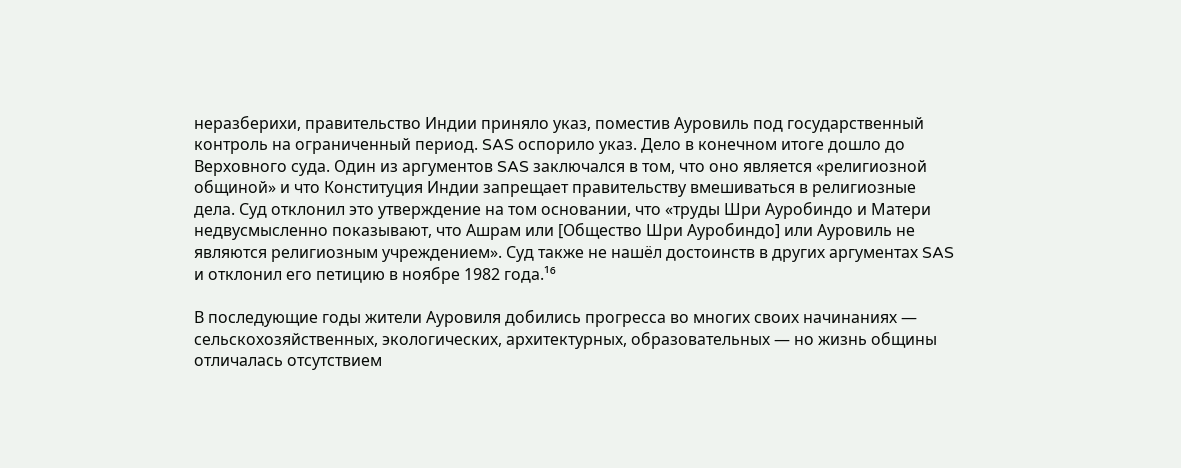неразберихи, правительство Индии приняло указ, поместив Ауровиль под государственный контроль на ограниченный период. SAS оспорило указ. Дело в конечном итоге дошло до Верховного суда. Один из аргументов SAS заключался в том, что оно является «религиозной общиной» и что Конституция Индии запрещает правительству вмешиваться в религиозные дела. Суд отклонил это утверждение на том основании, что «труды Шри Ауробиндо и Матери недвусмысленно показывают, что Ашрам или [Общество Шри Ауробиндо] или Ауровиль не являются религиозным учреждением». Суд также не нашёл достоинств в других аргументах SAS и отклонил его петицию в ноябре 1982 года.¹⁶

В последующие годы жители Ауровиля добились прогресса во многих своих начинаниях — сельскохозяйственных, экологических, архитектурных, образовательных — но жизнь общины отличалась отсутствием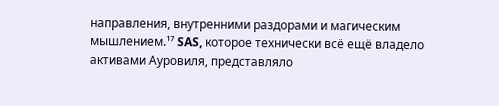направления, внутренними раздорами и магическим мышлением.¹⁷ SAS, которое технически всё ещё владело активами Ауровиля, представляло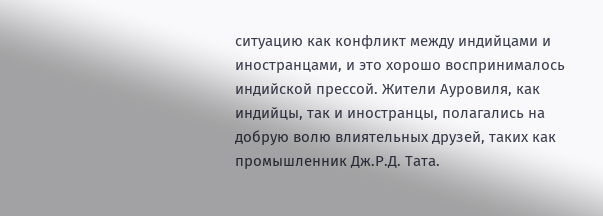ситуацию как конфликт между индийцами и иностранцами, и это хорошо воспринималось индийской прессой. Жители Ауровиля, как индийцы, так и иностранцы, полагались на добрую волю влиятельных друзей, таких как промышленник Дж.Р.Д. Тата.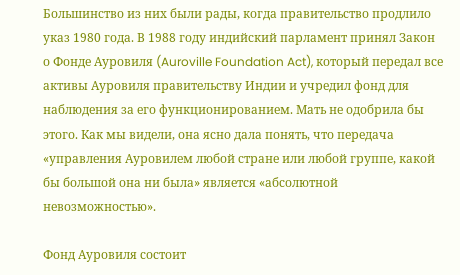Большинство из них были рады, когда правительство продлило указ 1980 года. В 1988 году индийский парламент принял Закон о Фонде Ауровиля (Auroville Foundation Act), который передал все активы Ауровиля правительству Индии и учредил фонд для наблюдения за его функционированием. Мать не одобрила бы этого. Как мы видели, она ясно дала понять, что передача «управления Ауровилем любой стране или любой группе, какой бы большой она ни была» является «абсолютной невозможностью».

Фонд Ауровиля состоит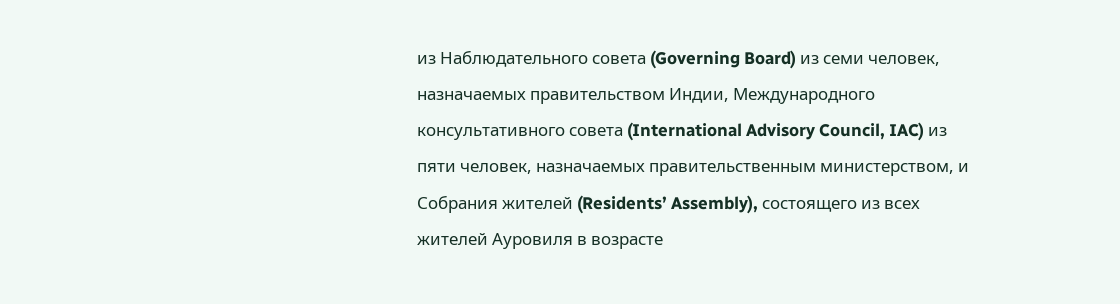из Наблюдательного совета (Governing Board) из семи человек, назначаемых правительством Индии, Международного консультативного совета (International Advisory Council, IAC) из пяти человек, назначаемых правительственным министерством, и Собрания жителей (Residents’ Assembly), состоящего из всех жителей Ауровиля в возрасте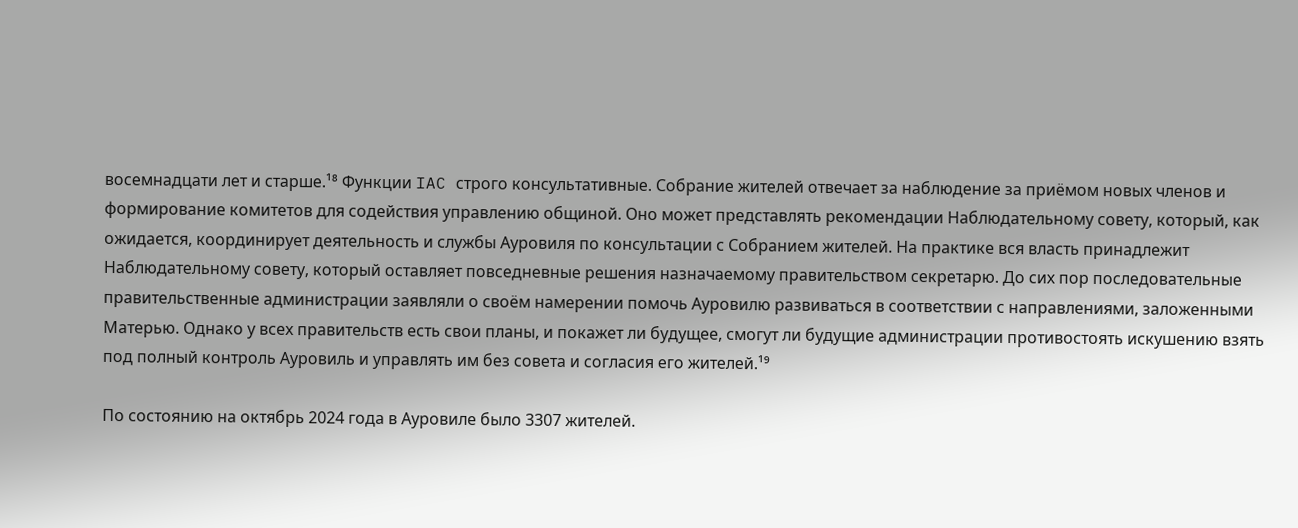восемнадцати лет и старше.¹⁸ Функции IAC строго консультативные. Собрание жителей отвечает за наблюдение за приёмом новых членов и формирование комитетов для содействия управлению общиной. Оно может представлять рекомендации Наблюдательному совету, который, как ожидается, координирует деятельность и службы Ауровиля по консультации с Собранием жителей. На практике вся власть принадлежит Наблюдательному совету, который оставляет повседневные решения назначаемому правительством секретарю. До сих пор последовательные правительственные администрации заявляли о своём намерении помочь Ауровилю развиваться в соответствии с направлениями, заложенными Матерью. Однако у всех правительств есть свои планы, и покажет ли будущее, смогут ли будущие администрации противостоять искушению взять под полный контроль Ауровиль и управлять им без совета и согласия его жителей.¹⁹

По состоянию на октябрь 2024 года в Ауровиле было 3307 жителей.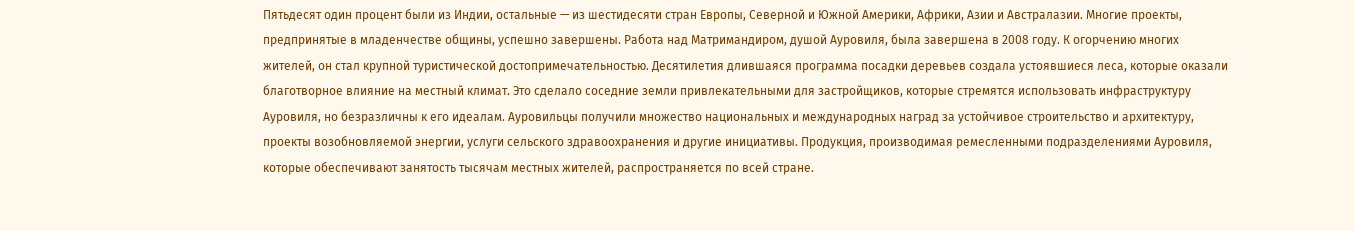Пятьдесят один процент были из Индии, остальные — из шестидесяти стран Европы, Северной и Южной Америки, Африки, Азии и Австралазии. Многие проекты, предпринятые в младенчестве общины, успешно завершены. Работа над Матримандиром, душой Ауровиля, была завершена в 2008 году. К огорчению многих жителей, он стал крупной туристической достопримечательностью. Десятилетия длившаяся программа посадки деревьев создала устоявшиеся леса, которые оказали благотворное влияние на местный климат. Это сделало соседние земли привлекательными для застройщиков, которые стремятся использовать инфраструктуру Ауровиля, но безразличны к его идеалам. Ауровильцы получили множество национальных и международных наград за устойчивое строительство и архитектуру, проекты возобновляемой энергии, услуги сельского здравоохранения и другие инициативы. Продукция, производимая ремесленными подразделениями Ауровиля, которые обеспечивают занятость тысячам местных жителей, распространяется по всей стране.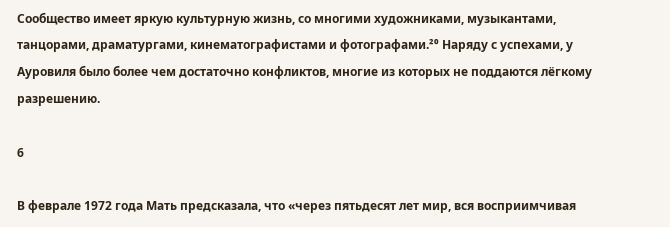Сообщество имеет яркую культурную жизнь, со многими художниками, музыкантами, танцорами, драматургами, кинематографистами и фотографами.²⁰ Наряду с успехами, у Ауровиля было более чем достаточно конфликтов, многие из которых не поддаются лёгкому разрешению.

6

В феврале 1972 года Мать предсказала, что «через пятьдесят лет мир, вся восприимчивая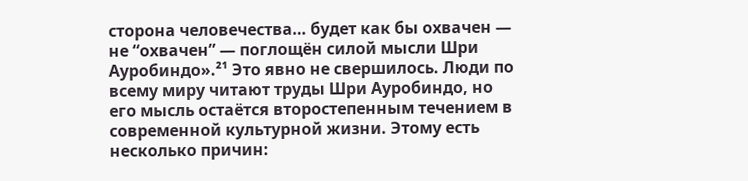сторона человечества… будет как бы охвачен — не “охвачен” — поглощён силой мысли Шри Ауробиндо».²¹ Это явно не свершилось. Люди по всему миру читают труды Шри Ауробиндо, но его мысль остаётся второстепенным течением в современной культурной жизни. Этому есть несколько причин: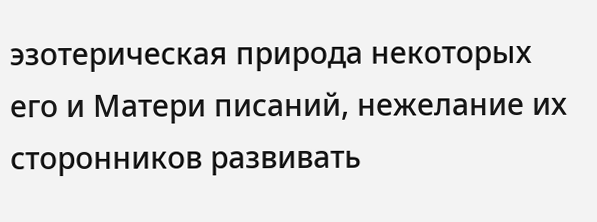эзотерическая природа некоторых его и Матери писаний, нежелание их сторонников развивать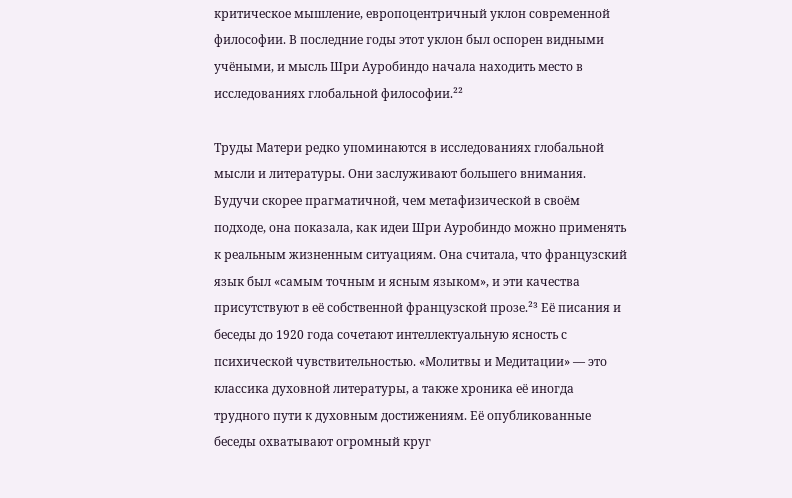критическое мышление, европоцентричный уклон современной философии. В последние годы этот уклон был оспорен видными учёными, и мысль Шри Ауробиндо начала находить место в исследованиях глобальной философии.²²

Труды Матери редко упоминаются в исследованиях глобальной мысли и литературы. Они заслуживают большего внимания. Будучи скорее прагматичной, чем метафизической в своём подходе, она показала, как идеи Шри Ауробиндо можно применять к реальным жизненным ситуациям. Она считала, что французский язык был «самым точным и ясным языком», и эти качества присутствуют в её собственной французской прозе.²³ Её писания и беседы до 1920 года сочетают интеллектуальную ясность с психической чувствительностью. «Молитвы и Медитации» — это классика духовной литературы, а также хроника её иногда трудного пути к духовным достижениям. Её опубликованные беседы охватывают огромный круг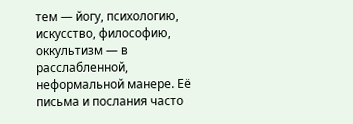тем — йогу, психологию, искусство, философию, оккультизм — в расслабленной, неформальной манере. Её письма и послания часто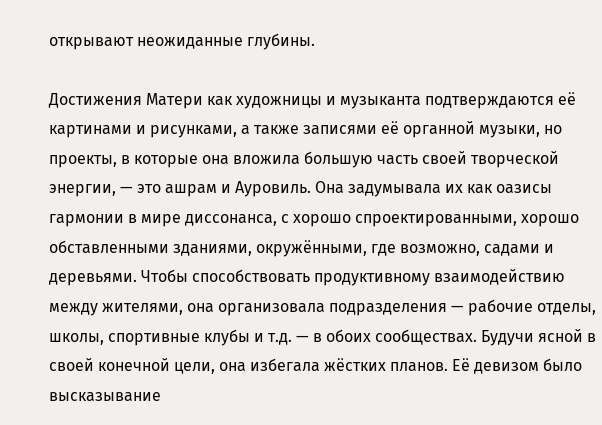открывают неожиданные глубины.

Достижения Матери как художницы и музыканта подтверждаются её картинами и рисунками, а также записями её органной музыки, но проекты, в которые она вложила большую часть своей творческой энергии, — это ашрам и Ауровиль. Она задумывала их как оазисы гармонии в мире диссонанса, с хорошо спроектированными, хорошо обставленными зданиями, окружёнными, где возможно, садами и деревьями. Чтобы способствовать продуктивному взаимодействию между жителями, она организовала подразделения — рабочие отделы, школы, спортивные клубы и т.д. — в обоих сообществах. Будучи ясной в своей конечной цели, она избегала жёстких планов. Её девизом было высказывание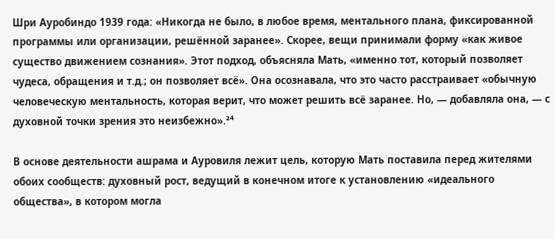Шри Ауробиндо 1939 года: «Никогда не было, в любое время, ментального плана, фиксированной программы или организации, решённой заранее». Скорее, вещи принимали форму «как живое существо движением сознания». Этот подход, объясняла Мать, «именно тот, который позволяет чудеса, обращения и т.д.; он позволяет всё». Она осознавала, что это часто расстраивает «обычную человеческую ментальность, которая верит, что может решить всё заранее. Но, — добавляла она, — с духовной точки зрения это неизбежно».²⁴

В основе деятельности ашрама и Ауровиля лежит цель, которую Мать поставила перед жителями обоих сообществ: духовный рост, ведущий в конечном итоге к установлению «идеального общества», в котором могла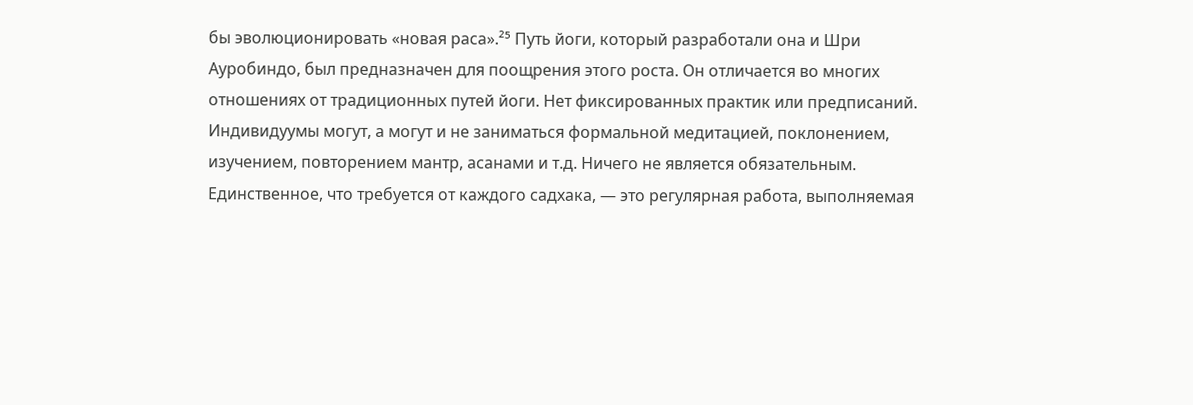бы эволюционировать «новая раса».²⁵ Путь йоги, который разработали она и Шри Ауробиндо, был предназначен для поощрения этого роста. Он отличается во многих отношениях от традиционных путей йоги. Нет фиксированных практик или предписаний. Индивидуумы могут, а могут и не заниматься формальной медитацией, поклонением, изучением, повторением мантр, асанами и т.д. Ничего не является обязательным. Единственное, что требуется от каждого садхака, — это регулярная работа, выполняемая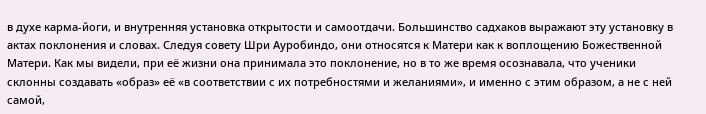в духе карма-йоги, и внутренняя установка открытости и самоотдачи. Большинство садхаков выражают эту установку в актах поклонения и словах. Следуя совету Шри Ауробиндо, они относятся к Матери как к воплощению Божественной Матери. Как мы видели, при её жизни она принимала это поклонение, но в то же время осознавала, что ученики склонны создавать «образ» её «в соответствии с их потребностями и желаниями», и именно с этим образом, а не с ней самой,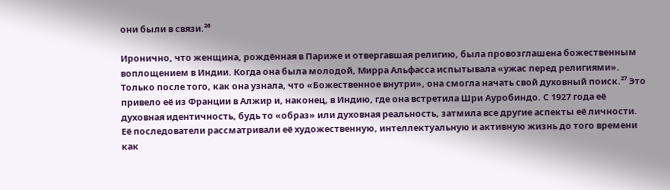они были в связи.²⁶

Иронично, что женщина, рождённая в Париже и отвергавшая религию, была провозглашена божественным воплощением в Индии. Когда она была молодой, Мирра Альфасса испытывала «ужас перед религиями». Только после того, как она узнала, что «Божественное внутри», она смогла начать свой духовный поиск.²⁷ Это привело её из Франции в Алжир и, наконец, в Индию, где она встретила Шри Ауробиндо. С 1927 года её духовная идентичность, будь то «образ» или духовная реальность, затмила все другие аспекты её личности. Её последователи рассматривали её художественную, интеллектуальную и активную жизнь до того времени как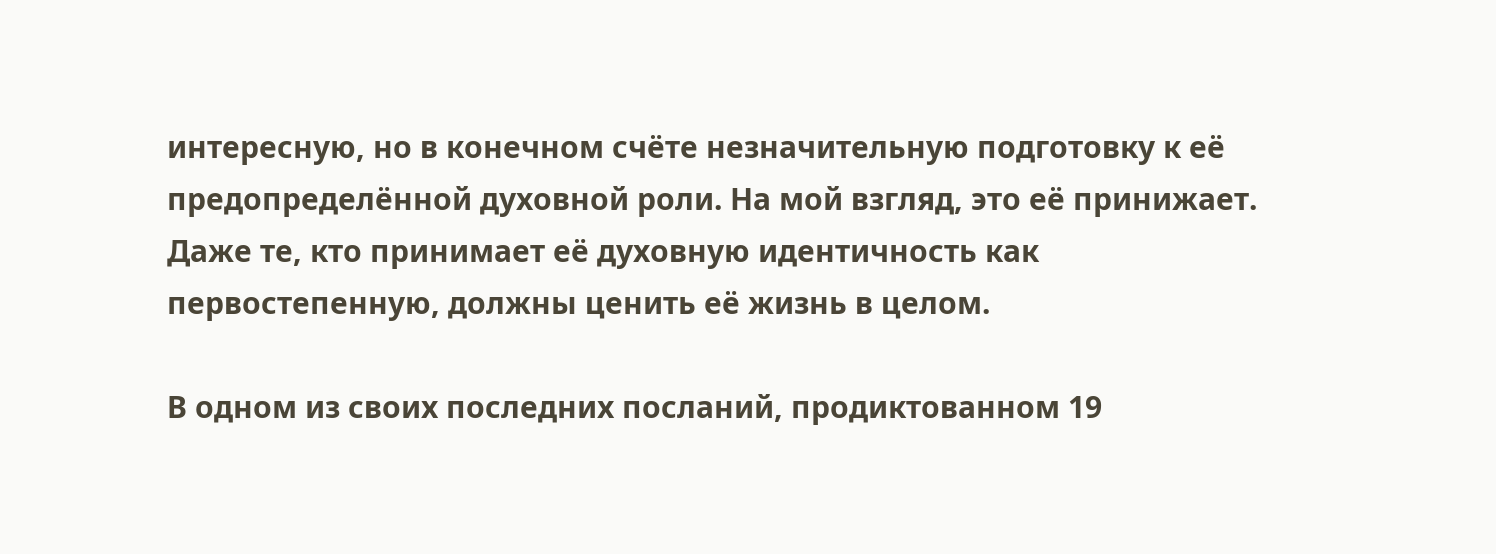интересную, но в конечном счёте незначительную подготовку к её предопределённой духовной роли. На мой взгляд, это её принижает. Даже те, кто принимает её духовную идентичность как первостепенную, должны ценить её жизнь в целом.

В одном из своих последних посланий, продиктованном 19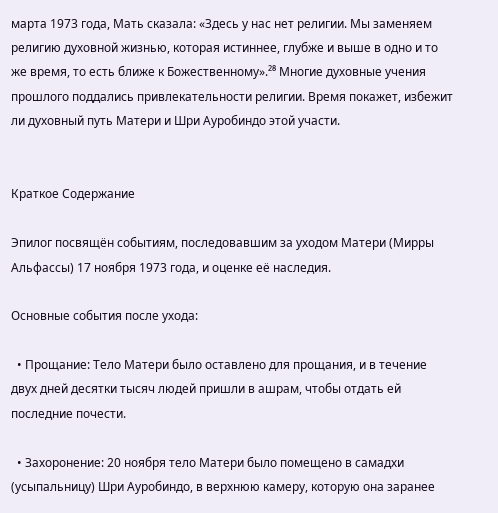марта 1973 года, Мать сказала: «Здесь у нас нет религии. Мы заменяем религию духовной жизнью, которая истиннее, глубже и выше в одно и то же время, то есть ближе к Божественному».²⁸ Многие духовные учения прошлого поддались привлекательности религии. Время покажет, избежит ли духовный путь Матери и Шри Ауробиндо этой участи.


Краткое Содержание

Эпилог посвящён событиям, последовавшим за уходом Матери (Мирры Альфассы) 17 ноября 1973 года, и оценке её наследия.

Основные события после ухода:

  • Прощание: Тело Матери было оставлено для прощания, и в течение двух дней десятки тысяч людей пришли в ашрам, чтобы отдать ей последние почести.

  • Захоронение: 20 ноября тело Матери было помещено в самадхи (усыпальницу) Шри Ауробиндо, в верхнюю камеру, которую она заранее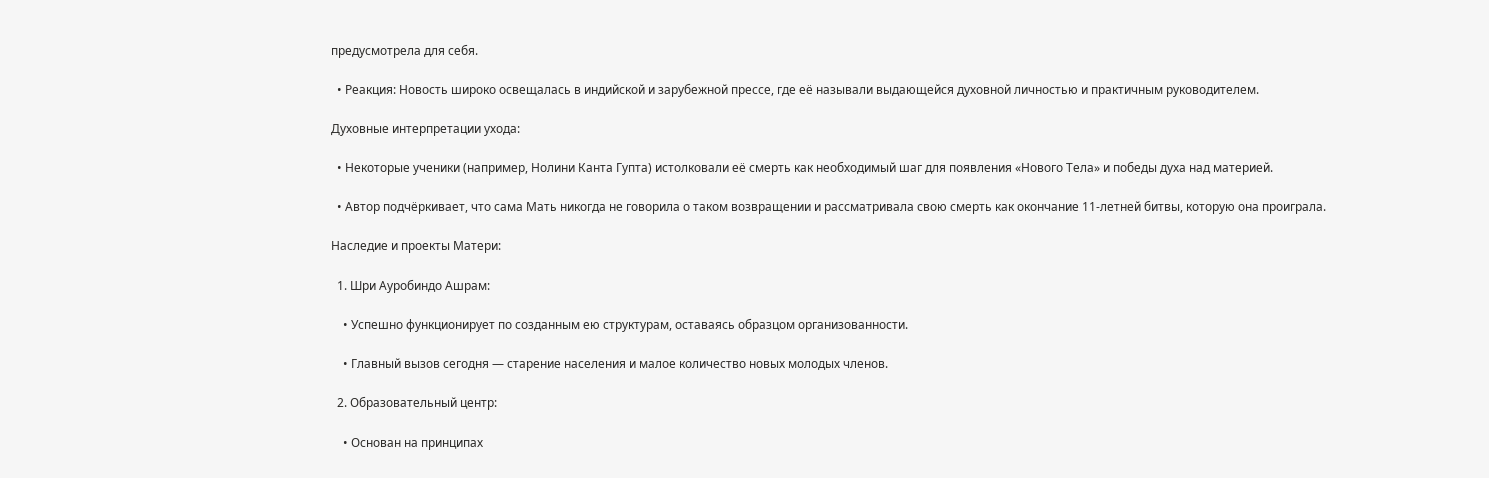предусмотрела для себя.

  • Реакция: Новость широко освещалась в индийской и зарубежной прессе, где её называли выдающейся духовной личностью и практичным руководителем.

Духовные интерпретации ухода:

  • Некоторые ученики (например, Нолини Канта Гупта) истолковали её смерть как необходимый шаг для появления «Нового Тела» и победы духа над материей.

  • Автор подчёркивает, что сама Мать никогда не говорила о таком возвращении и рассматривала свою смерть как окончание 11-летней битвы, которую она проиграла.

Наследие и проекты Матери:

  1. Шри Ауробиндо Ашрам:

    • Успешно функционирует по созданным ею структурам, оставаясь образцом организованности.

    • Главный вызов сегодня — старение населения и малое количество новых молодых членов.

  2. Образовательный центр:

    • Основан на принципах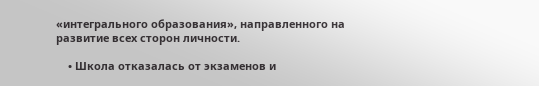«интегрального образования», направленного на развитие всех сторон личности.

    • Школа отказалась от экзаменов и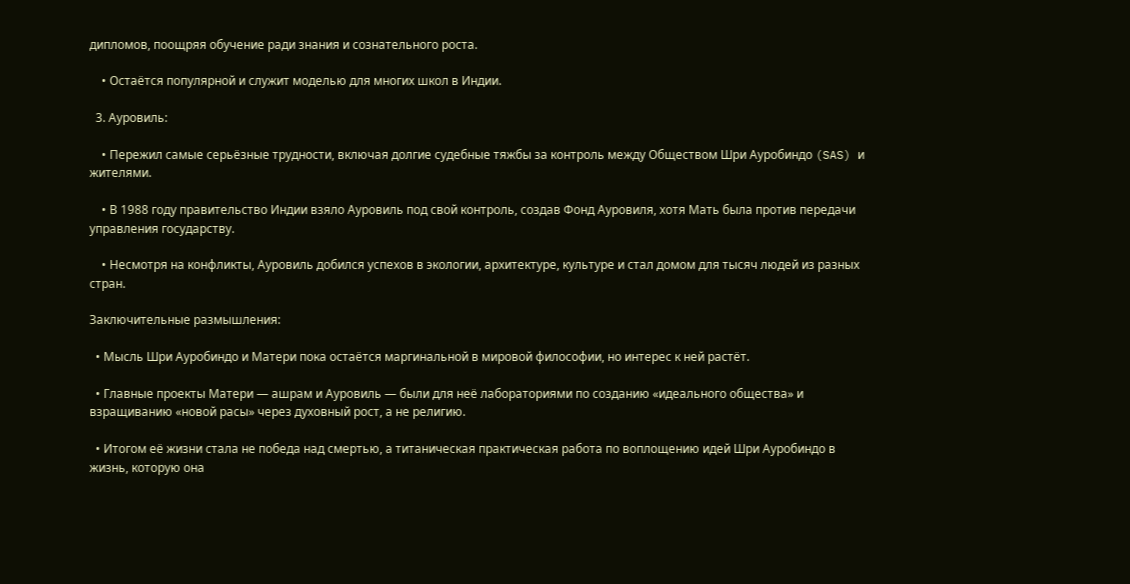дипломов, поощряя обучение ради знания и сознательного роста.

    • Остаётся популярной и служит моделью для многих школ в Индии.

  3. Ауровиль:

    • Пережил самые серьёзные трудности, включая долгие судебные тяжбы за контроль между Обществом Шри Ауробиндо (SAS) и жителями.

    • В 1988 году правительство Индии взяло Ауровиль под свой контроль, создав Фонд Ауровиля, хотя Мать была против передачи управления государству.

    • Несмотря на конфликты, Ауровиль добился успехов в экологии, архитектуре, культуре и стал домом для тысяч людей из разных стран.

Заключительные размышления:

  • Мысль Шри Ауробиндо и Матери пока остаётся маргинальной в мировой философии, но интерес к ней растёт.

  • Главные проекты Матери — ашрам и Ауровиль — были для неё лабораториями по созданию «идеального общества» и взращиванию «новой расы» через духовный рост, а не религию.

  • Итогом её жизни стала не победа над смертью, а титаническая практическая работа по воплощению идей Шри Ауробиндо в жизнь, которую она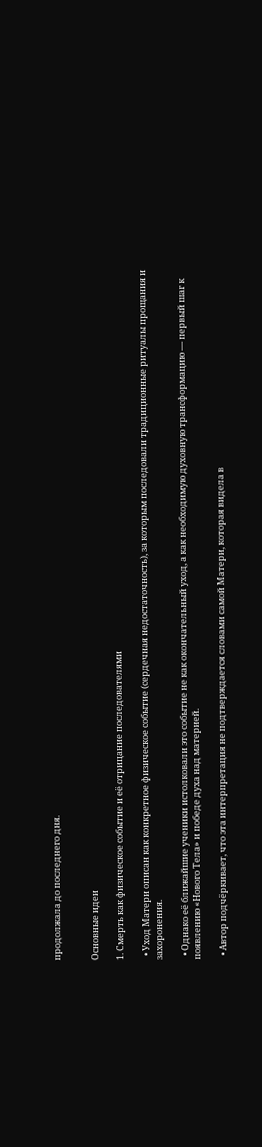продолжала до последнего дня.


Основные идеи

1. Смерть как физическое событие и её отрицание последователями

  • Уход Матери описан как конкретное физическое событие (сердечная недостаточность), за которым последовали традиционные ритуалы прощания и захоронения.

  • Однако её ближайшие ученики истолковали это событие не как окончательный уход, а как необходимую духовную трансформацию — первый шаг к появлению «Нового Тела» и победе духа над материей.

  • Автор подчёркивает, что эта интерпретация не подтверждается словами самой Матери, которая видела в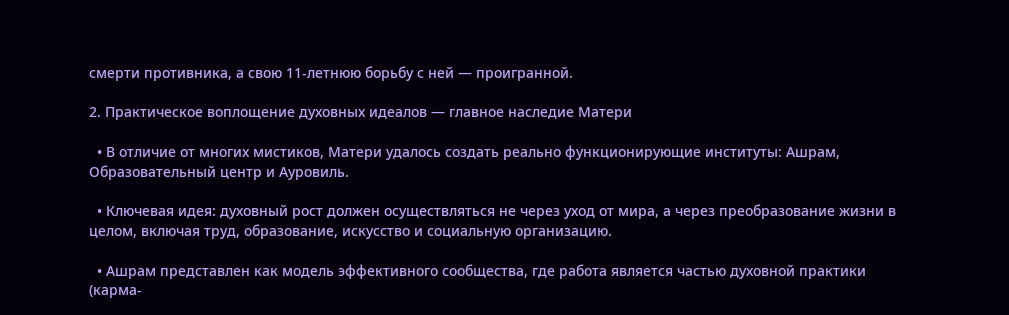смерти противника, а свою 11-летнюю борьбу с ней — проигранной.

2. Практическое воплощение духовных идеалов — главное наследие Матери

  • В отличие от многих мистиков, Матери удалось создать реально функционирующие институты: Ашрам, Образовательный центр и Ауровиль.

  • Ключевая идея: духовный рост должен осуществляться не через уход от мира, а через преобразование жизни в целом, включая труд, образование, искусство и социальную организацию.

  • Ашрам представлен как модель эффективного сообщества, где работа является частью духовной практики (карма-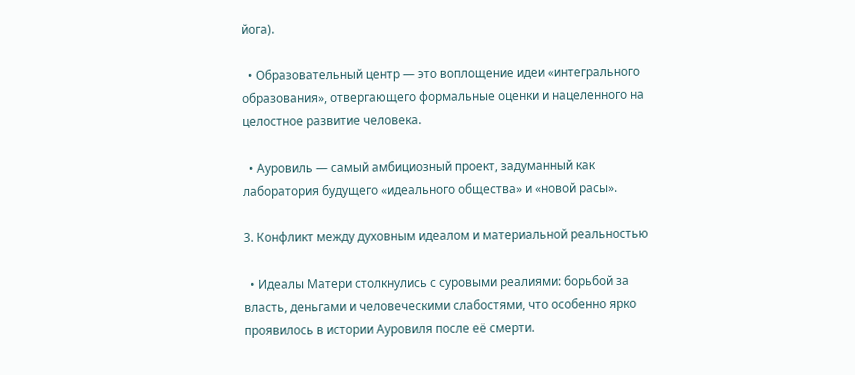йога).

  • Образовательный центр — это воплощение идеи «интегрального образования», отвергающего формальные оценки и нацеленного на целостное развитие человека.

  • Ауровиль — самый амбициозный проект, задуманный как лаборатория будущего «идеального общества» и «новой расы».

3. Конфликт между духовным идеалом и материальной реальностью

  • Идеалы Матери столкнулись с суровыми реалиями: борьбой за власть, деньгами и человеческими слабостями, что особенно ярко проявилось в истории Ауровиля после её смерти.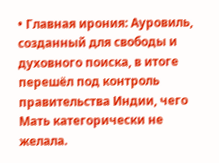• Главная ирония: Ауровиль, созданный для свободы и духовного поиска, в итоге перешёл под контроль правительства Индии, чего Мать категорически не желала.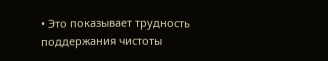• Это показывает трудность поддержания чистоты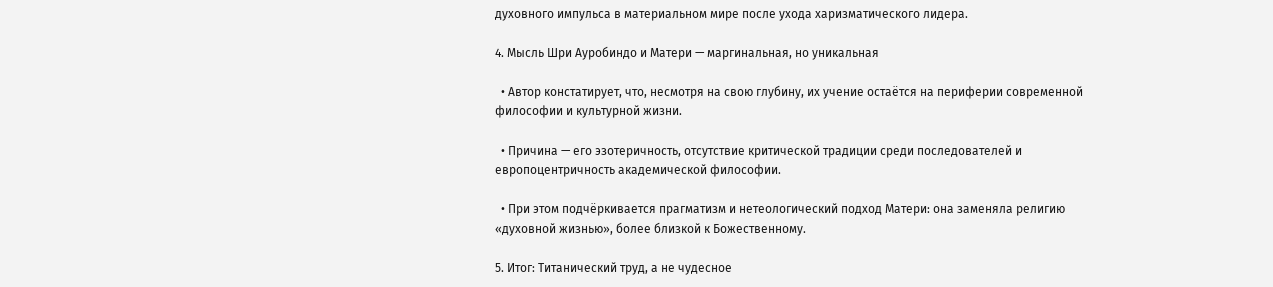духовного импульса в материальном мире после ухода харизматического лидера.

4. Мысль Шри Ауробиндо и Матери — маргинальная, но уникальная

  • Автор констатирует, что, несмотря на свою глубину, их учение остаётся на периферии современной философии и культурной жизни.

  • Причина — его эзотеричность, отсутствие критической традиции среди последователей и европоцентричность академической философии.

  • При этом подчёркивается прагматизм и нетеологический подход Матери: она заменяла религию «духовной жизнью», более близкой к Божественному.

5. Итог: Титанический труд, а не чудесное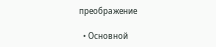преображение

  • Основной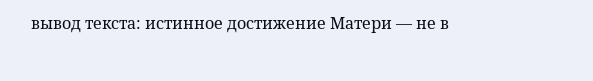вывод текста: истинное достижение Матери — не в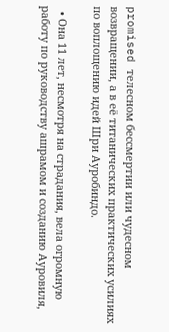promised телесном бессмертии или чудесном возвращении, а в её титанических практических усилиях по воплощению идей Шри Ауробиндо.

  • Она 11 лет, несмотря на страдания, вела огромную работу по руководству ашрамом и созданию Ауровиля,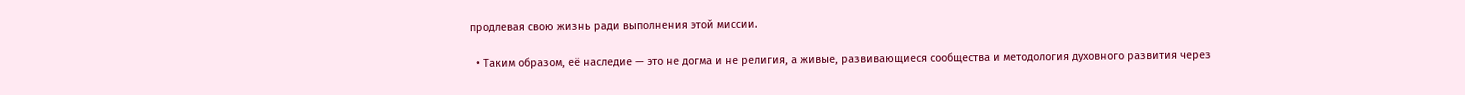продлевая свою жизнь ради выполнения этой миссии.

  • Таким образом, её наследие — это не догма и не религия, а живые, развивающиеся сообщества и методология духовного развития через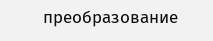преобразование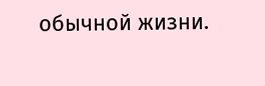обычной жизни.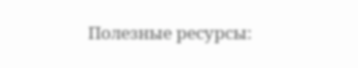Полезные ресурсы: